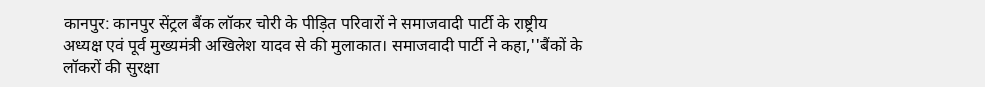कानपुर: कानपुर सेंट्रल बैंक लॉकर चोरी के पीड़ित परिवारों ने समाजवादी पार्टी के राष्ट्रीय अध्यक्ष एवं पूर्व मुख्यमंत्री अखिलेश यादव से की मुलाकात। समाजवादी पार्टी ने कहा,''बैंकों के लॉकरों की सुरक्षा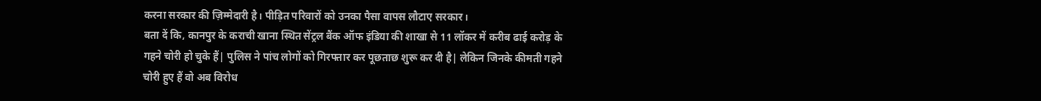करना सरकार की ज़िम्मेदारी है। पीड़ित परिवारों को उनका पैसा वापस लौटाए सरकार।
बता दें कि, कानपुर के कराची खाना स्थित सेंट्रल बैंक ऑफ इंडिया की शाखा से 11 लॉकर में करीब ढाई करोड़ के गहने चोरी हो चुके हैं| पुलिस ने पांच लोगों को गिरफ्तार कर पूछताछ शुरू कर दी है| लेकिन जिनके कीमती गहने चोरी हुए हैं वो अब विरोध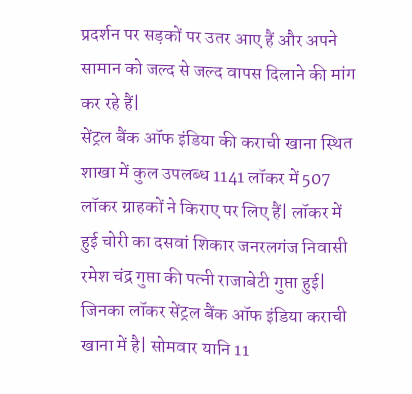प्रदर्शन पर सड़कों पर उतर आए हैं और अपने सामान को जल्द से जल्द वापस दिलाने की मांग कर रहे हैं|
सेंट्रल बैंक ऑफ इंडिया की कराची खाना स्थित शाखा में कुल उपलब्ध 1141 लॉकर में 507 लॉकर ग्राहकों ने किराए पर लिए हैं| लॉकर में हुई चोरी का दसवां शिकार जनरलगंज निवासी रमेश चंद्र गुप्ता की पत्नी राजाबेटी गुप्ता हुई| जिनका लॉकर सेंट्रल बैंक ऑफ इंडिया कराची खाना में है| सोमवार यानि 11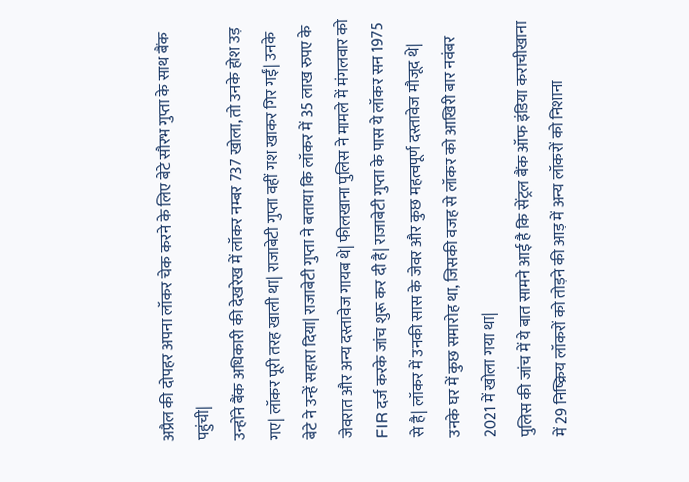अप्रैल की दोपहर अपना लॉकर चेक करने के लिए बेटे सौरभ गुप्ता के साथ बैंक पहुंची|
उन्होंने बैंक अधिकारी की देखरेख में लॉकर नम्बर 737 खोला, तो उनके होश उड़ गए| लॉकर पूरी तरह खाली था| राजाबेटी गुप्ता वहीं गश खाकर गिर गईं| उनके बेटे ने उन्हें सहारा दिया| राजाबेटी गुप्ता ने बताया कि लॉकर में 35 लाख रुपए के जेवरात और अन्य दस्तावेज गायब थे| फीलखाना पुलिस ने मामले में मंगलवार को FIR दर्ज करके जांच शुरू कर दी है| राजाबेटी गुप्ता के पास ये लॉकर सन 1975 से है| लॉकर में उनकी सास के जेवर और कुछ महत्वपूर्ण दस्तावेज मौजूद थे| उनके घर में कुछ समारोह था, जिसकी वजह से लॉकर को आखिरी बार नवंबर 2021 में खोला गया था|
पुलिस की जांच में ये बात सामने आई है कि सेंट्रल बैंक ऑफ इंडिया कराचीखाना में 29 निष्क्रिय लॉकरों को तोड़ने की आड़ में अन्य लॉकरों को निशाना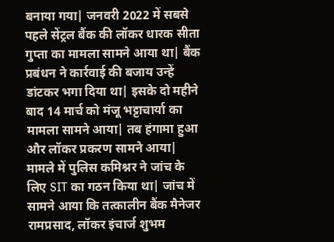बनाया गया| जनवरी 2022 में सबसे पहले सेंट्रल बैंक की लॉकर धारक सीता गुप्ता का मामला सामने आया था| बैंक प्रबंधन ने कार्रवाई की बजाय उन्हें डांटकर भगा दिया था| इसके दो महीने बाद 14 मार्च को मंजू भट्टाचार्या का मामला सामने आया| तब हंगामा हुआ और लॉकर प्रकरण सामने आया|
मामले में पुलिस कमिश्नर ने जांच के लिए SIT का गठन किया था| जांच में सामने आया कि तत्कालीन बैंक मैनेजर रामप्रसाद, लॉकर इंचार्ज शुभम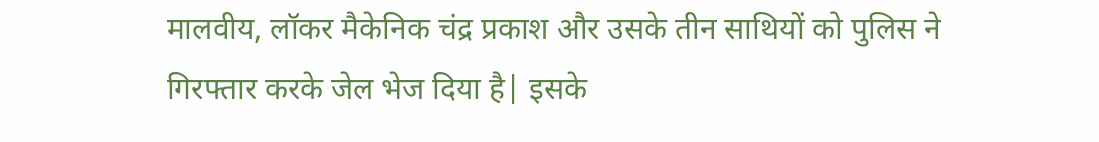मालवीय, लॉकर मैकेनिक चंद्र प्रकाश और उसके तीन साथियों को पुलिस ने गिरफ्तार करके जेल भेज दिया है| इसके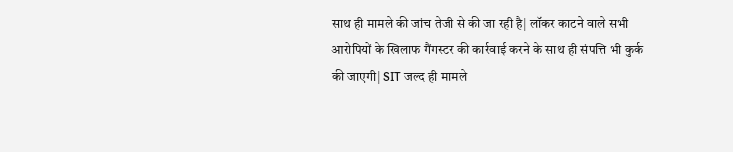साथ ही मामले की जांच तेजी से की जा रही है| लॉकर काटने वाले सभी आरोपियों के खिलाफ गैंगस्टर की कार्रवाई करने के साथ ही संपत्ति भी कुर्क की जाएगी| SIT जल्द ही मामले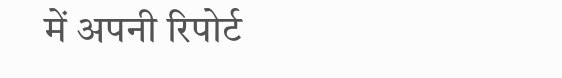में अपनी रिपोर्ट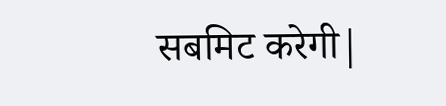सबमिट करेगी|